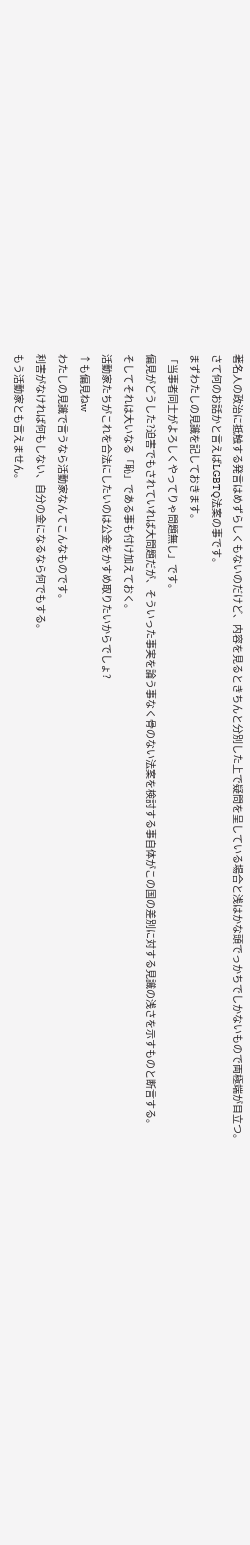著名人の政治に抵触する発言はめずらしくもないのだけど、内容を見るときちんと分別した上で疑問を呈している場合と浅はかな頭でっかちでしかないもので両極端が目立つ。
さて何のお話かと言えばLGBTQ法案の事です。
まずわたしの見識を記しておきます。
「当事者同士がよろしくやってりゃ問題無し」です。
偏見がどうした?迫害でもされていれば大問題だが、そういった事実を論う事なく骨のない法案を検討する事自体がこの国の差別に対する見識の浅さを示すものと断言する。
そしてそれは大いなる「恥」である事も付け加えておく。
活動家たちがこれを合法にしたいのは公金をかすめ取りたいからでしょ?
↑も偏見ねw
わたしの見識で言うなら活動家なんてこんなものです。
利害がなければ何もしない、自分の金になるなら何でもする。
もう活動家とも言えません。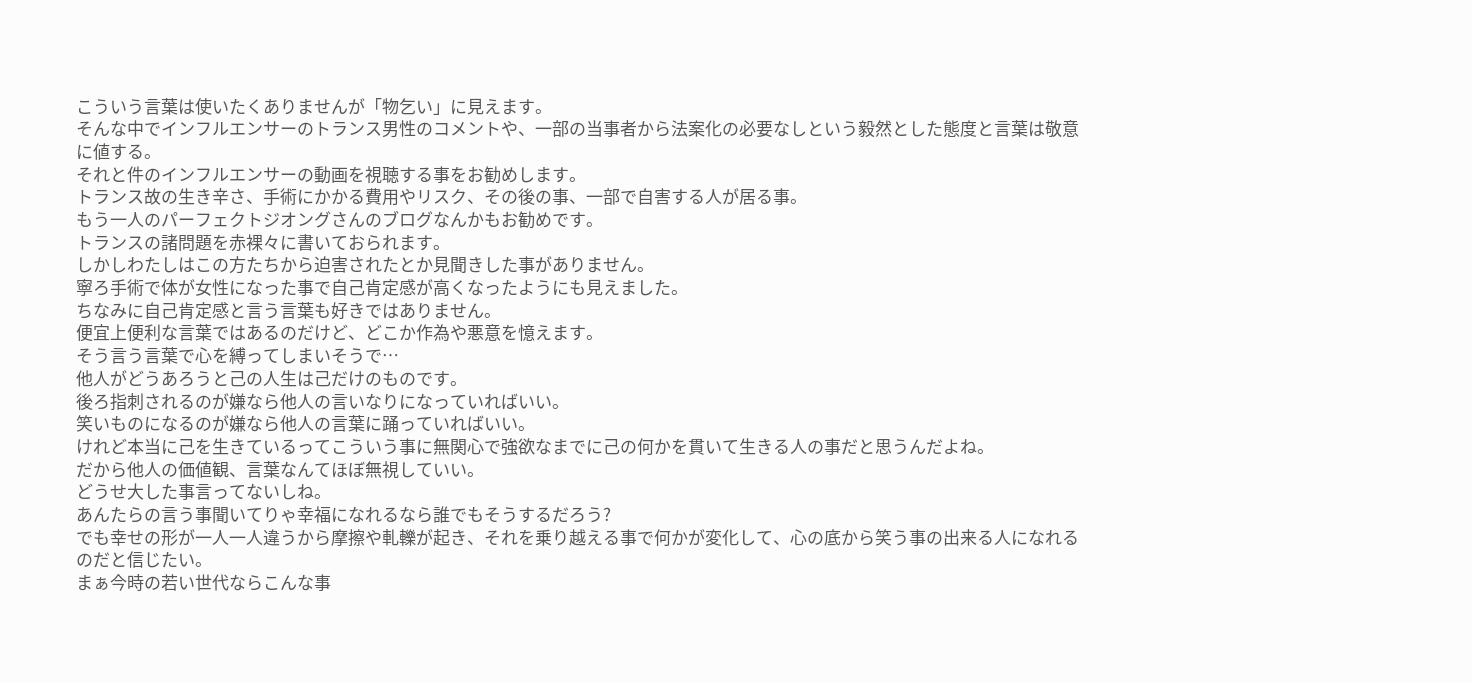こういう言葉は使いたくありませんが「物乞い」に見えます。
そんな中でインフルエンサーのトランス男性のコメントや、一部の当事者から法案化の必要なしという毅然とした態度と言葉は敬意に値する。
それと件のインフルエンサーの動画を視聴する事をお勧めします。
トランス故の生き辛さ、手術にかかる費用やリスク、その後の事、一部で自害する人が居る事。
もう一人のパーフェクトジオングさんのブログなんかもお勧めです。
トランスの諸問題を赤裸々に書いておられます。
しかしわたしはこの方たちから迫害されたとか見聞きした事がありません。
寧ろ手術で体が女性になった事で自己肯定感が高くなったようにも見えました。
ちなみに自己肯定感と言う言葉も好きではありません。
便宜上便利な言葉ではあるのだけど、どこか作為や悪意を憶えます。
そう言う言葉で心を縛ってしまいそうで…
他人がどうあろうと己の人生は己だけのものです。
後ろ指刺されるのが嫌なら他人の言いなりになっていればいい。
笑いものになるのが嫌なら他人の言葉に踊っていればいい。
けれど本当に己を生きているってこういう事に無関心で強欲なまでに己の何かを貫いて生きる人の事だと思うんだよね。
だから他人の価値観、言葉なんてほぼ無視していい。
どうせ大した事言ってないしね。
あんたらの言う事聞いてりゃ幸福になれるなら誰でもそうするだろう?
でも幸せの形が一人一人違うから摩擦や軋轢が起き、それを乗り越える事で何かが変化して、心の底から笑う事の出来る人になれるのだと信じたい。
まぁ今時の若い世代ならこんな事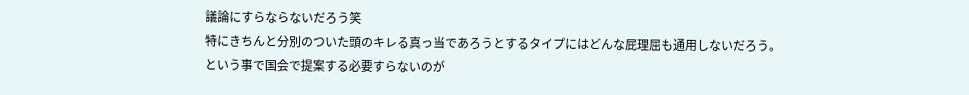議論にすらならないだろう笑
特にきちんと分別のついた頭のキレる真っ当であろうとするタイプにはどんな屁理屈も通用しないだろう。
という事で国会で提案する必要すらないのが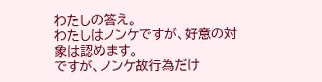わたしの答え。
わたしはノンケですが、好意の対象は認めます。
ですが、ノンケ故行為だけ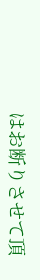はお断りさせて頂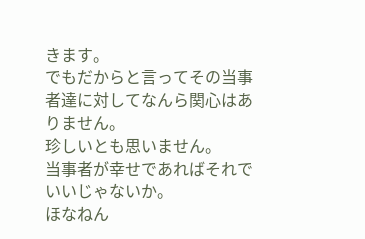きます。
でもだからと言ってその当事者達に対してなんら関心はありません。
珍しいとも思いません。
当事者が幸せであればそれでいいじゃないか。
ほなねん